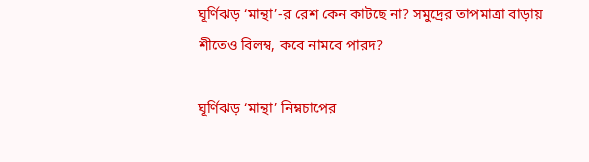ঘূর্ণিঝড় ‘মান্থা’-র রেশ কেন কাটছে না? সমুদ্রের তাপমাত্রা বাড়ায় শীতেও বিলম্ব, কবে নামবে পারদ?

ঘূর্ণিঝড় ‘মান্থা’ নিম্নচাপের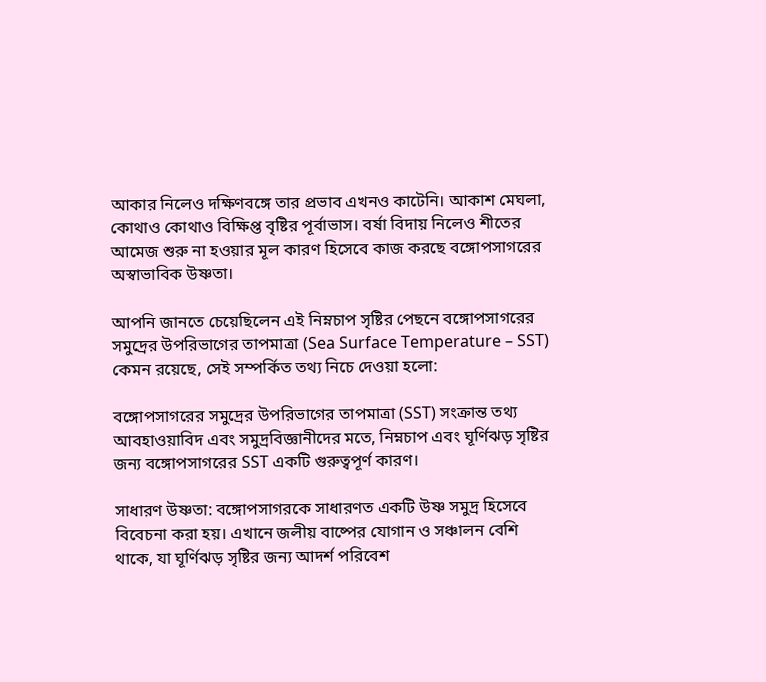আকার নিলেও দক্ষিণবঙ্গে তার প্রভাব এখনও কাটেনি। আকাশ মেঘলা, কোথাও কোথাও বিক্ষিপ্ত বৃষ্টির পূর্বাভাস। বর্ষা বিদায় নিলেও শীতের আমেজ শুরু না হওয়ার মূল কারণ হিসেবে কাজ করছে বঙ্গোপসাগরের অস্বাভাবিক উষ্ণতা।

আপনি জানতে চেয়েছিলেন এই নিম্নচাপ সৃষ্টির পেছনে বঙ্গোপসাগরের সমুদ্রের উপরিভাগের তাপমাত্রা (Sea Surface Temperature – SST) কেমন রয়েছে, সেই সম্পর্কিত তথ্য নিচে দেওয়া হলো:

বঙ্গোপসাগরের সমুদ্রের উপরিভাগের তাপমাত্রা (SST) সংক্রান্ত তথ্য
আবহাওয়াবিদ এবং সমুদ্রবিজ্ঞানীদের মতে, নিম্নচাপ এবং ঘূর্ণিঝড় সৃষ্টির জন্য বঙ্গোপসাগরের SST একটি গুরুত্বপূর্ণ কারণ।

সাধারণ উষ্ণতা: বঙ্গোপসাগরকে সাধারণত একটি উষ্ণ সমুদ্র হিসেবে বিবেচনা করা হয়। এখানে জলীয় বাষ্পের যোগান ও সঞ্চালন বেশি থাকে, যা ঘূর্ণিঝড় সৃষ্টির জন্য আদর্শ পরিবেশ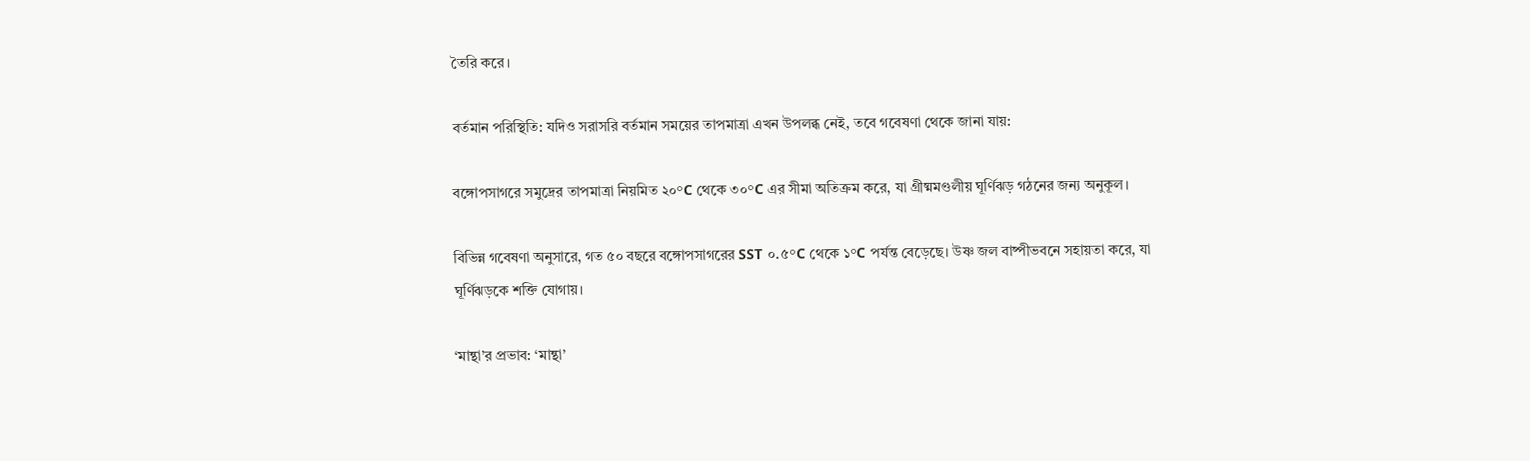তৈরি করে।

বর্তমান পরিস্থিতি: যদিও সরাসরি বর্তমান সময়ের তাপমাত্রা এখন উপলব্ধ নেই, তবে গবেষণা থেকে জানা যায়:

বঙ্গোপসাগরে সমুদ্রের তাপমাত্রা নিয়মিত ২০°C থেকে ৩০°C এর সীমা অতিক্রম করে, যা গ্রীষ্মমণ্ডলীয় ঘূর্ণিঝড় গঠনের জন্য অনুকূল।

বিভিন্ন গবেষণা অনুসারে, গত ৫০ বছরে বঙ্গোপসাগরের SST ০.৫°C থেকে ১°C পর্যন্ত বেড়েছে। উষ্ণ জল বাষ্পীভবনে সহায়তা করে, যা ঘূর্ণিঝড়কে শক্তি যোগায়।

‘মান্থা’র প্রভাব: ‘মান্থা’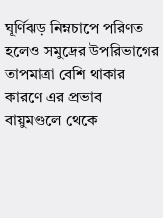ঘূর্ণিঝড় নিম্নচাপে পরিণত হলেও সমুদ্রের উপরিভাগের তাপমাত্রা বেশি থাকার কারণে এর প্রভাব বায়ুমণ্ডলে থেকে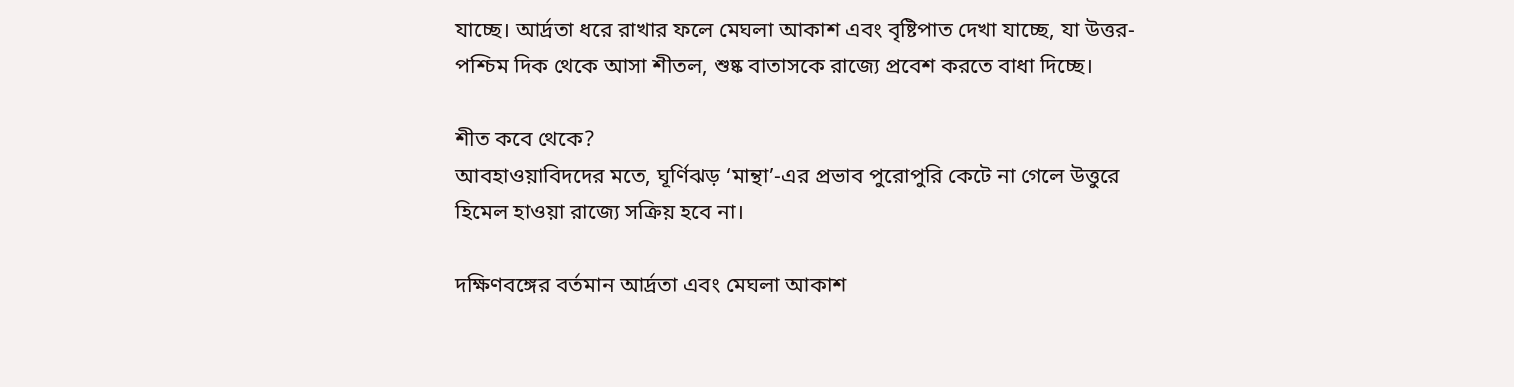যাচ্ছে। আর্দ্রতা ধরে রাখার ফলে মেঘলা আকাশ এবং বৃষ্টিপাত দেখা যাচ্ছে, যা উত্তর-পশ্চিম দিক থেকে আসা শীতল, শুষ্ক বাতাসকে রাজ্যে প্রবেশ করতে বাধা দিচ্ছে।

শীত কবে থেকে?
আবহাওয়াবিদদের মতে, ঘূর্ণিঝড় ‘মান্থা’-এর প্রভাব পুরোপুরি কেটে না গেলে উত্তুরে হিমেল হাওয়া রাজ্যে সক্রিয় হবে না।

দক্ষিণবঙ্গের বর্তমান আর্দ্রতা এবং মেঘলা আকাশ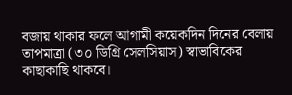বজায় থাকার ফলে আগামী কয়েকদিন দিনের বেলায় তাপমাত্রা (৩০ ডিগ্রি সেলসিয়াস) স্বাভাবিকের কাছাকাছি থাকবে।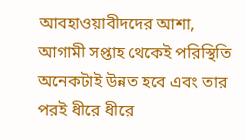আবহাওয়াবীদদের আশা, আগামী সপ্তাহ থেকেই পরিস্থিতি অনেকটাই উন্নত হবে এবং তার পরই ধীরে ধীরে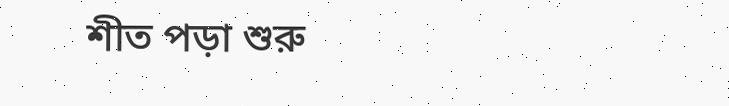শীত পড়া শুরু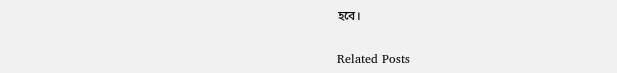হবে।

Related Posts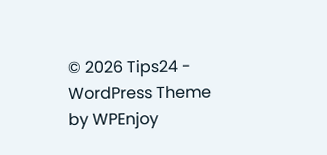© 2026 Tips24 - WordPress Theme by WPEnjoy